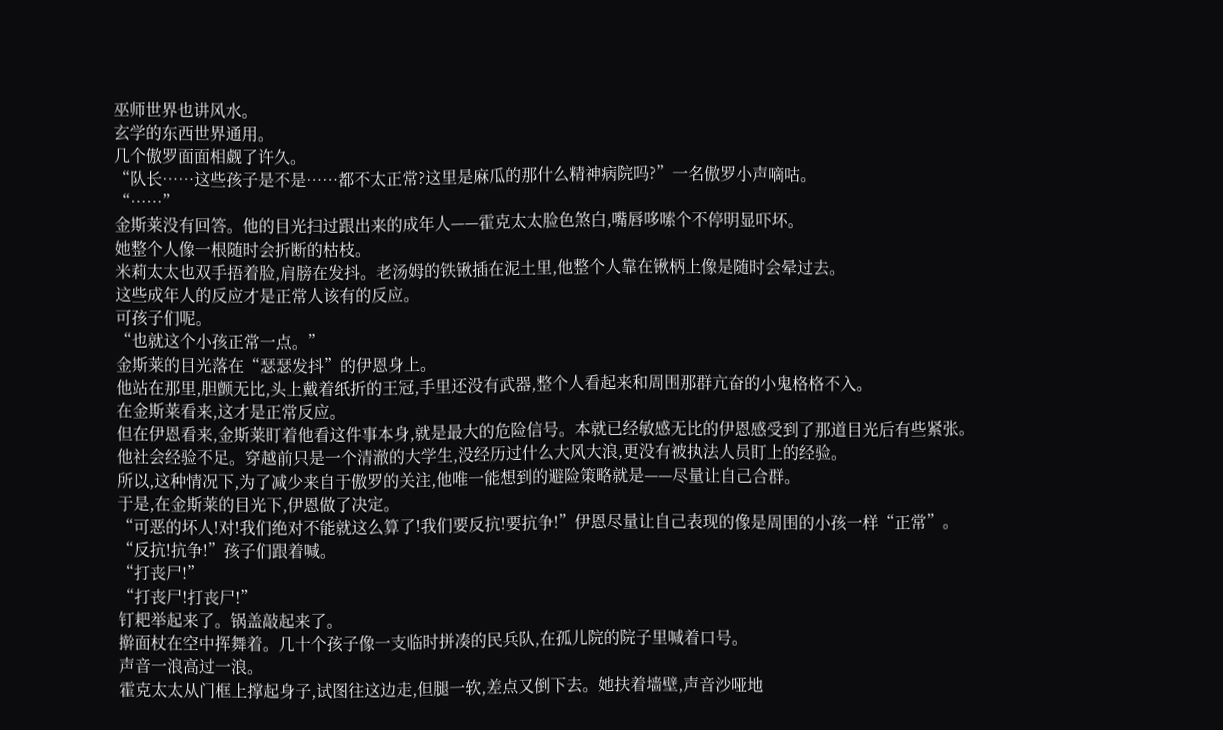巫师世界也讲风水。
玄学的东西世界通用。
几个傲罗面面相觑了许久。
“队长……这些孩子是不是……都不太正常?这里是麻瓜的那什么精神病院吗?”一名傲罗小声嘀咕。
“……”
金斯莱没有回答。他的目光扫过跟出来的成年人——霍克太太脸色煞白,嘴唇哆嗦个不停明显吓坏。
她整个人像一根随时会折断的枯枝。
米莉太太也双手捂着脸,肩膀在发抖。老汤姆的铁锹插在泥土里,他整个人靠在锹柄上像是随时会晕过去。
这些成年人的反应才是正常人该有的反应。
可孩子们呢。
“也就这个小孩正常一点。”
金斯莱的目光落在“瑟瑟发抖”的伊恩身上。
他站在那里,胆颤无比,头上戴着纸折的王冠,手里还没有武器,整个人看起来和周围那群亢奋的小鬼格格不入。
在金斯莱看来,这才是正常反应。
但在伊恩看来,金斯莱盯着他看这件事本身,就是最大的危险信号。本就已经敏感无比的伊恩感受到了那道目光后有些紧张。
他社会经验不足。穿越前只是一个清澈的大学生,没经历过什么大风大浪,更没有被执法人员盯上的经验。
所以,这种情况下,为了减少来自于傲罗的关注,他唯一能想到的避险策略就是——尽量让自己合群。
于是,在金斯莱的目光下,伊恩做了决定。
“可恶的坏人!对!我们绝对不能就这么算了!我们要反抗!要抗争!”伊恩尽量让自己表现的像是周围的小孩一样“正常”。
“反抗!抗争!”孩子们跟着喊。
“打丧尸!”
“打丧尸!打丧尸!”
钉耙举起来了。锅盖敲起来了。
擀面杖在空中挥舞着。几十个孩子像一支临时拼凑的民兵队,在孤儿院的院子里喊着口号。
声音一浪高过一浪。
霍克太太从门框上撑起身子,试图往这边走,但腿一软,差点又倒下去。她扶着墙壁,声音沙哑地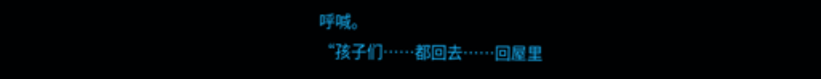呼喊。
“孩子们……都回去……回屋里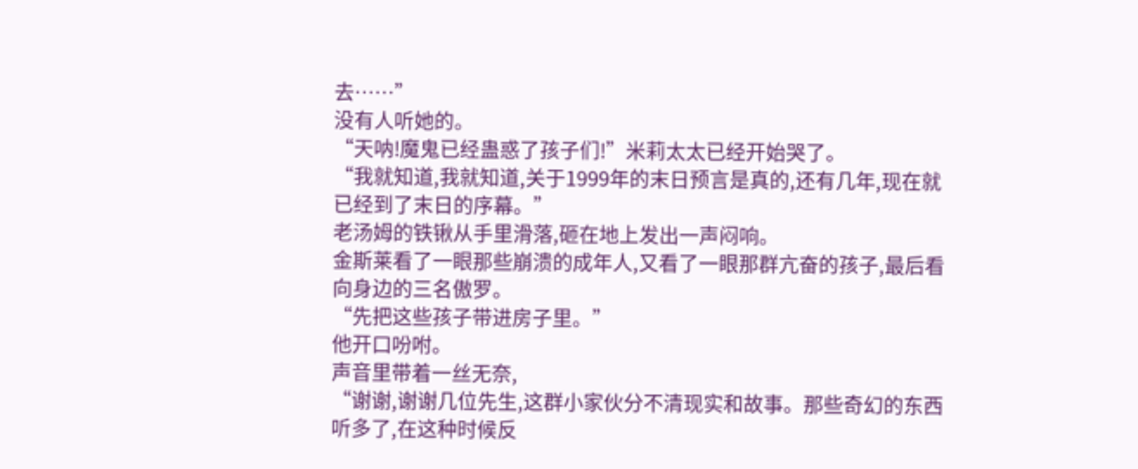去……”
没有人听她的。
“天呐!魔鬼已经蛊惑了孩子们!”米莉太太已经开始哭了。
“我就知道,我就知道,关于1999年的末日预言是真的,还有几年,现在就已经到了末日的序幕。”
老汤姆的铁锹从手里滑落,砸在地上发出一声闷响。
金斯莱看了一眼那些崩溃的成年人,又看了一眼那群亢奋的孩子,最后看向身边的三名傲罗。
“先把这些孩子带进房子里。”
他开口吩咐。
声音里带着一丝无奈,
“谢谢,谢谢几位先生,这群小家伙分不清现实和故事。那些奇幻的东西听多了,在这种时候反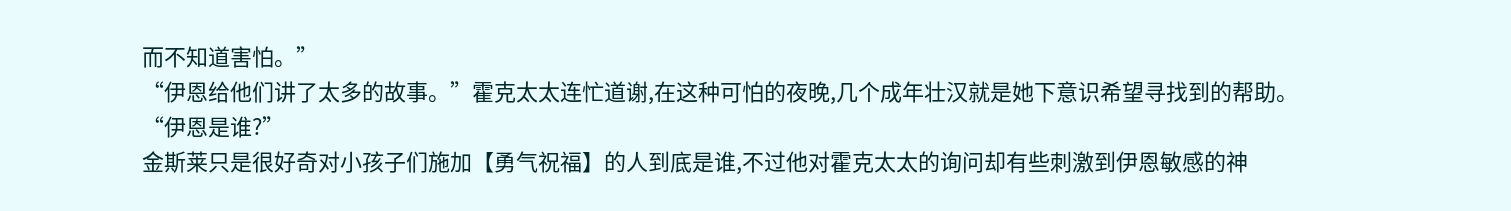而不知道害怕。”
“伊恩给他们讲了太多的故事。”霍克太太连忙道谢,在这种可怕的夜晚,几个成年壮汉就是她下意识希望寻找到的帮助。
“伊恩是谁?”
金斯莱只是很好奇对小孩子们施加【勇气祝福】的人到底是谁,不过他对霍克太太的询问却有些刺激到伊恩敏感的神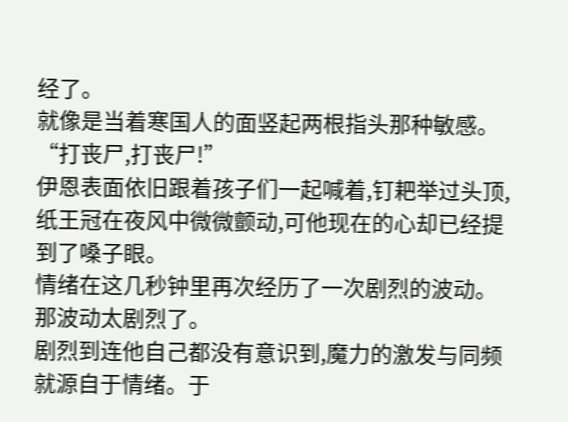经了。
就像是当着寒国人的面竖起两根指头那种敏感。
“打丧尸,打丧尸!”
伊恩表面依旧跟着孩子们一起喊着,钉耙举过头顶,纸王冠在夜风中微微颤动,可他现在的心却已经提到了嗓子眼。
情绪在这几秒钟里再次经历了一次剧烈的波动。
那波动太剧烈了。
剧烈到连他自己都没有意识到,魔力的激发与同频就源自于情绪。于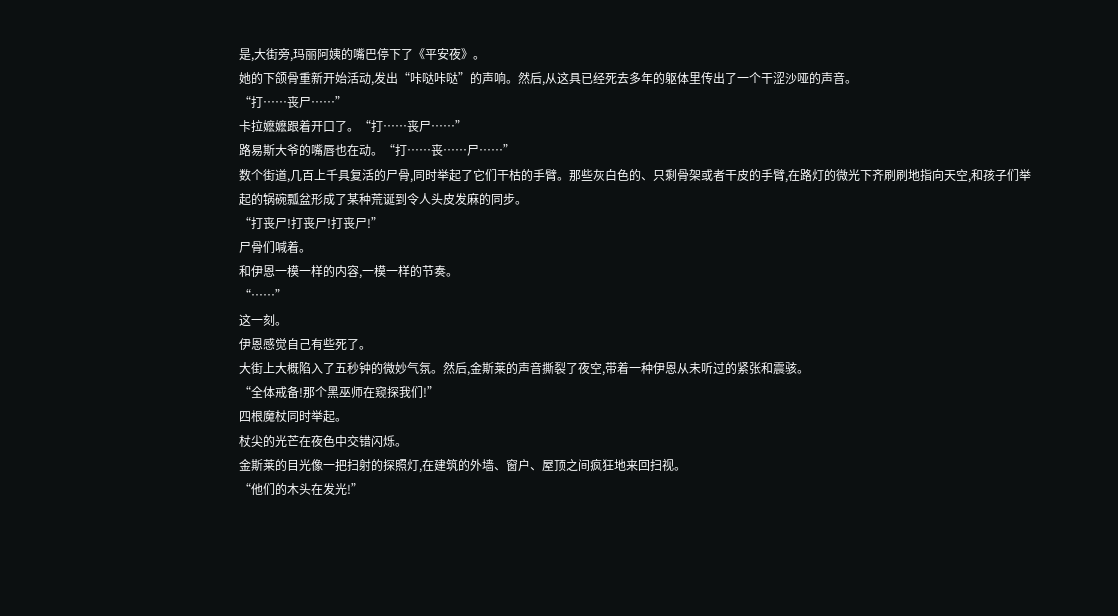是,大街旁,玛丽阿姨的嘴巴停下了《平安夜》。
她的下颌骨重新开始活动,发出“咔哒咔哒”的声响。然后,从这具已经死去多年的躯体里传出了一个干涩沙哑的声音。
“打……丧尸……”
卡拉嬷嬷跟着开口了。“打……丧尸……”
路易斯大爷的嘴唇也在动。“打……丧……尸……”
数个街道,几百上千具复活的尸骨,同时举起了它们干枯的手臂。那些灰白色的、只剩骨架或者干皮的手臂,在路灯的微光下齐刷刷地指向天空,和孩子们举起的锅碗瓢盆形成了某种荒诞到令人头皮发麻的同步。
“打丧尸!打丧尸!打丧尸!”
尸骨们喊着。
和伊恩一模一样的内容,一模一样的节奏。
“……”
这一刻。
伊恩感觉自己有些死了。
大街上大概陷入了五秒钟的微妙气氛。然后,金斯莱的声音撕裂了夜空,带着一种伊恩从未听过的紧张和震骇。
“全体戒备!那个黑巫师在窥探我们!”
四根魔杖同时举起。
杖尖的光芒在夜色中交错闪烁。
金斯莱的目光像一把扫射的探照灯,在建筑的外墙、窗户、屋顶之间疯狂地来回扫视。
“他们的木头在发光!”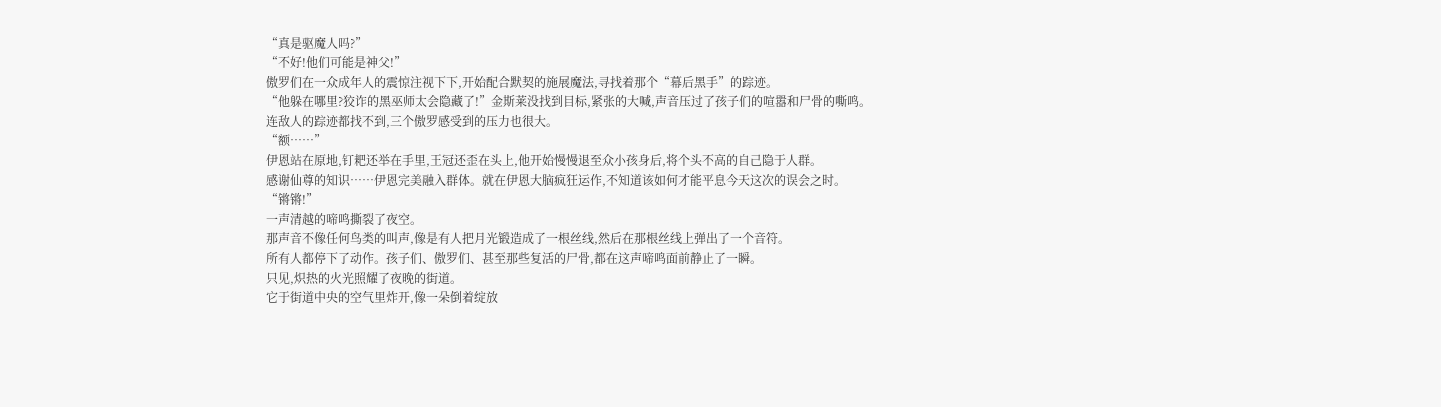“真是驱魔人吗?”
“不好!他们可能是神父!”
傲罗们在一众成年人的震惊注视下下,开始配合默契的施展魔法,寻找着那个“幕后黑手”的踪迹。
“他躲在哪里?狡诈的黑巫师太会隐藏了!”金斯莱没找到目标,紧张的大喊,声音压过了孩子们的喧嚣和尸骨的嘶鸣。
连敌人的踪迹都找不到,三个傲罗感受到的压力也很大。
“额……”
伊恩站在原地,钉耙还举在手里,王冠还歪在头上,他开始慢慢退至众小孩身后,将个头不高的自己隐于人群。
感谢仙尊的知识……伊恩完美融入群体。就在伊恩大脑疯狂运作,不知道该如何才能平息今天这次的误会之时。
“锵锵!”
一声清越的啼鸣撕裂了夜空。
那声音不像任何鸟类的叫声,像是有人把月光锻造成了一根丝线,然后在那根丝线上弹出了一个音符。
所有人都停下了动作。孩子们、傲罗们、甚至那些复活的尸骨,都在这声啼鸣面前静止了一瞬。
只见,炽热的火光照耀了夜晚的街道。
它于街道中央的空气里炸开,像一朵倒着绽放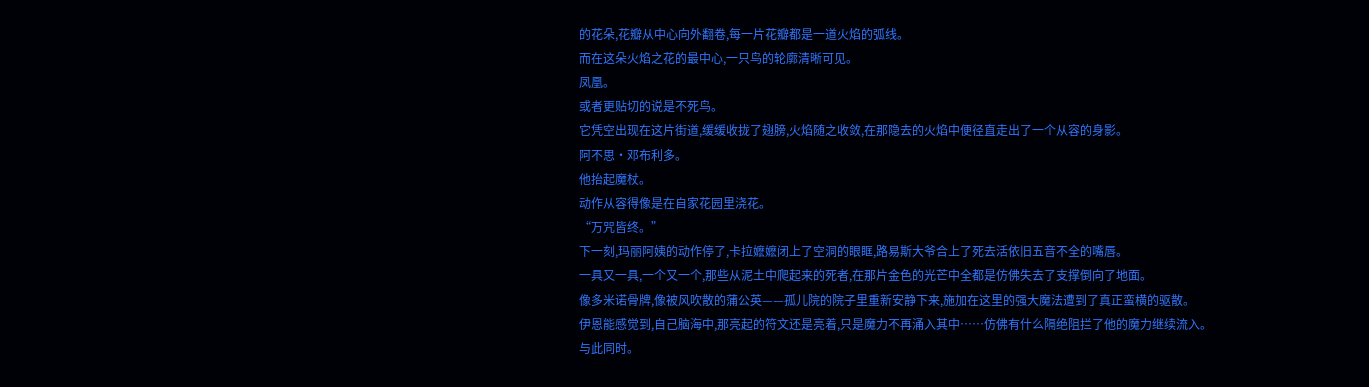的花朵,花瓣从中心向外翻卷,每一片花瓣都是一道火焰的弧线。
而在这朵火焰之花的最中心,一只鸟的轮廓清晰可见。
凤凰。
或者更贴切的说是不死鸟。
它凭空出现在这片街道,缓缓收拢了翅膀,火焰随之收敛,在那隐去的火焰中便径直走出了一个从容的身影。
阿不思·邓布利多。
他抬起魔杖。
动作从容得像是在自家花园里浇花。
“万咒皆终。”
下一刻,玛丽阿姨的动作停了,卡拉嬷嬷闭上了空洞的眼眶,路易斯大爷合上了死去活依旧五音不全的嘴唇。
一具又一具,一个又一个,那些从泥土中爬起来的死者,在那片金色的光芒中全都是仿佛失去了支撑倒向了地面。
像多米诺骨牌,像被风吹散的蒲公英——孤儿院的院子里重新安静下来,施加在这里的强大魔法遭到了真正蛮横的驱散。
伊恩能感觉到,自己脑海中,那亮起的符文还是亮着,只是魔力不再涌入其中……仿佛有什么隔绝阻拦了他的魔力继续流入。
与此同时。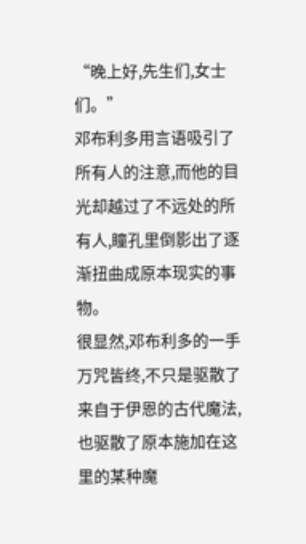“晚上好,先生们,女士们。”
邓布利多用言语吸引了所有人的注意,而他的目光却越过了不远处的所有人,瞳孔里倒影出了逐渐扭曲成原本现实的事物。
很显然,邓布利多的一手万咒皆终,不只是驱散了来自于伊恩的古代魔法,也驱散了原本施加在这里的某种魔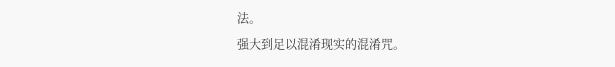法。
强大到足以混淆现实的混淆咒。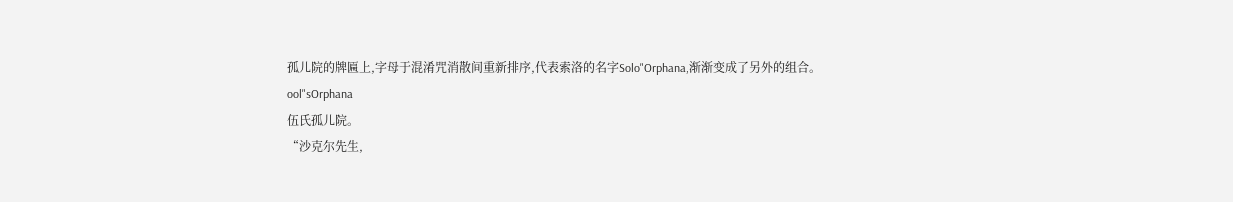孤儿院的牌匾上,字母于混淆咒消散间重新排序,代表索洛的名字Solo"Orphana,渐渐变成了另外的组合。
ool"sOrphana
伍氏孤儿院。
“沙克尔先生,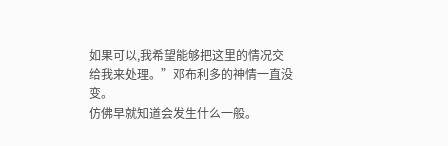如果可以,我希望能够把这里的情况交给我来处理。”邓布利多的神情一直没变。
仿佛早就知道会发生什么一般。